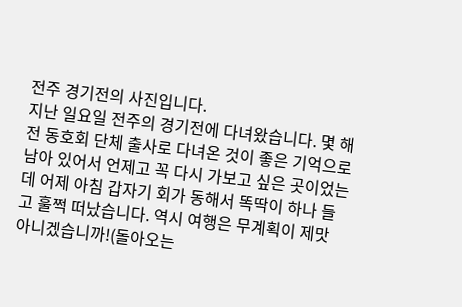전주 경기전의 사진입니다.
지난 일요일 전주의 경기전에 다녀왔습니다. 몇 해 전 동호회 단체 출사로 다녀온 것이 좋은 기억으로 남아 있어서 언제고 꼭 다시 가보고 싶은 곳이었는데 어제 아침 갑자기 회가 동해서 똑딱이 하나 들고 훌쩍 떠났습니다. 역시 여행은 무계획이 제맛 아니겠습니까!(돌아오는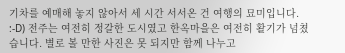기차를 예매해 놓지 않아서 세 시간 서서온 건 여행의 묘미입니다. :-D) 전주는 여전히 정갈한 도시였고 한옥마을은 여전히 활기가 넘쳤습니다. 별로 볼 만한 사진은 못 되지만 함께 나누고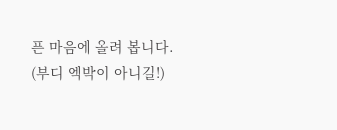픈 마음에 올려 봅니다. (부디 엑박이 아니길!)